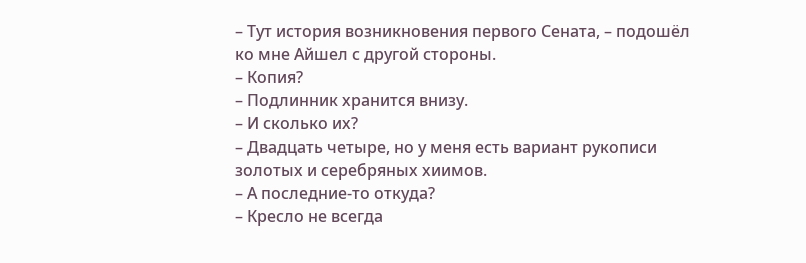– Тут история возникновения первого Сената, – подошёл ко мне Айшел с другой стороны.
– Копия?
– Подлинник хранится внизу.
– И сколько их?
– Двадцать четыре, но у меня есть вариант рукописи золотых и серебряных хиимов.
– А последние-то откуда?
– Кресло не всегда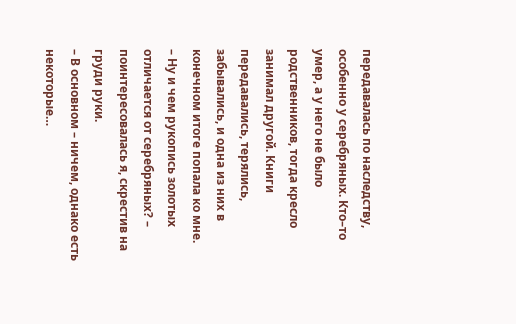передавалась по наследству, особенно у серебряных. Кто–то умер, а у него не было родственников, тогда кресло занимал другой. Книги передавались, терялись, забывались, и одна из них в конечном итоге попала ко мне.
– Ну и чем рукопись золотых отличается от серебряных? – поинтересовалась я, скрестив на груди руки.
– В основном – ничем, однако есть некоторые…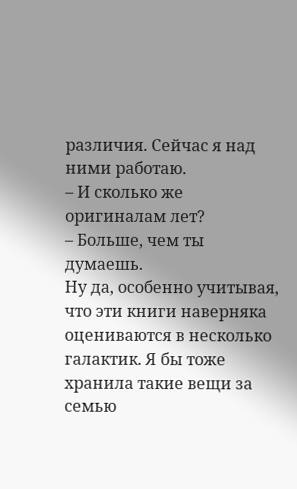различия. Сейчас я над ними работаю.
– И сколько же оригиналам лет?
– Больше, чем ты думаешь.
Ну да, особенно учитывая, что эти книги наверняка оцениваются в несколько галактик. Я бы тоже хранила такие вещи за семью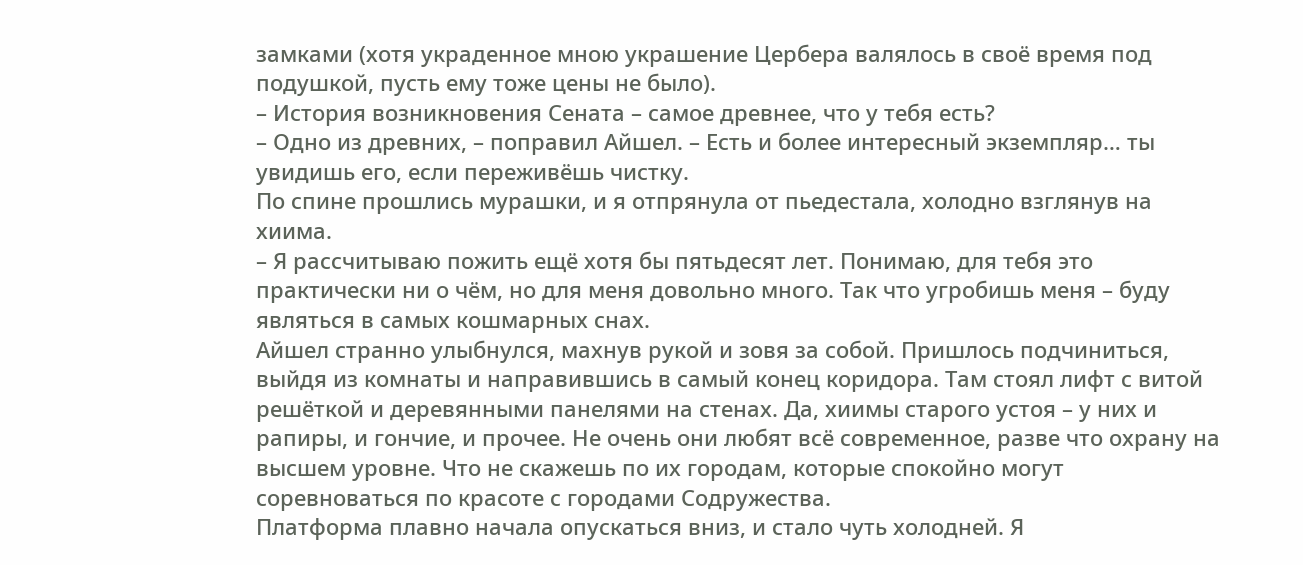замками (хотя украденное мною украшение Цербера валялось в своё время под подушкой, пусть ему тоже цены не было).
– История возникновения Сената – самое древнее, что у тебя есть?
– Одно из древних, – поправил Айшел. – Есть и более интересный экземпляр… ты увидишь его, если переживёшь чистку.
По спине прошлись мурашки, и я отпрянула от пьедестала, холодно взглянув на хиима.
– Я рассчитываю пожить ещё хотя бы пятьдесят лет. Понимаю, для тебя это практически ни о чём, но для меня довольно много. Так что угробишь меня – буду являться в самых кошмарных снах.
Айшел странно улыбнулся, махнув рукой и зовя за собой. Пришлось подчиниться, выйдя из комнаты и направившись в самый конец коридора. Там стоял лифт с витой решёткой и деревянными панелями на стенах. Да, хиимы старого устоя – у них и рапиры, и гончие, и прочее. Не очень они любят всё современное, разве что охрану на высшем уровне. Что не скажешь по их городам, которые спокойно могут соревноваться по красоте с городами Содружества.
Платформа плавно начала опускаться вниз, и стало чуть холодней. Я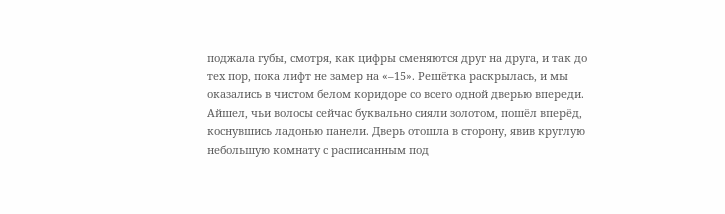поджала губы, смотря, как цифры сменяются друг на друга, и так до тех пор, пока лифт не замер на «–15». Решётка раскрылась, и мы оказались в чистом белом коридоре со всего одной дверью впереди. Айшел, чьи волосы сейчас буквально сияли золотом, пошёл вперёд, коснувшись ладонью панели. Дверь отошла в сторону, явив круглую небольшую комнату с расписанным под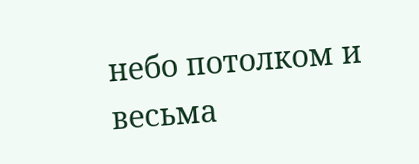небо потолком и весьма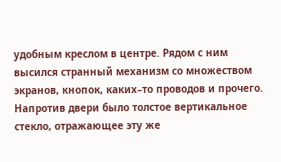удобным креслом в центре. Рядом с ним высился странный механизм со множеством экранов, кнопок, каких–то проводов и прочего.
Напротив двери было толстое вертикальное стекло, отражающее эту же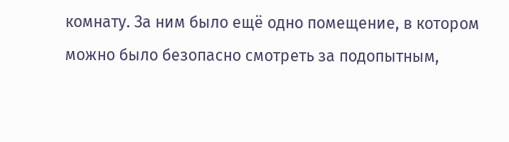комнату. За ним было ещё одно помещение, в котором можно было безопасно смотреть за подопытным,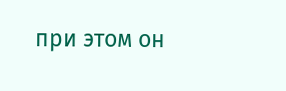при этом он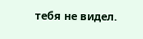тебя не видел.